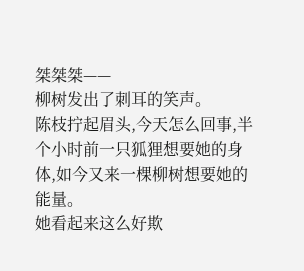桀桀桀——
柳树发出了刺耳的笑声。
陈枝拧起眉头,今天怎么回事,半个小时前一只狐狸想要她的身体,如今又来一棵柳树想要她的能量。
她看起来这么好欺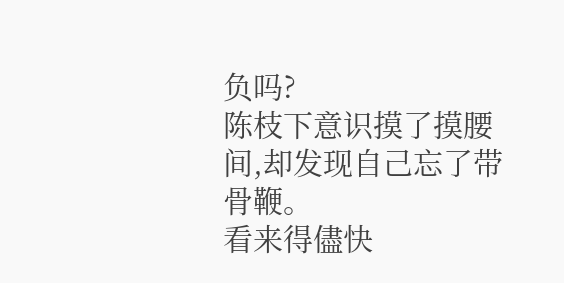负吗?
陈枝下意识摸了摸腰间,却发现自己忘了带骨鞭。
看来得儘快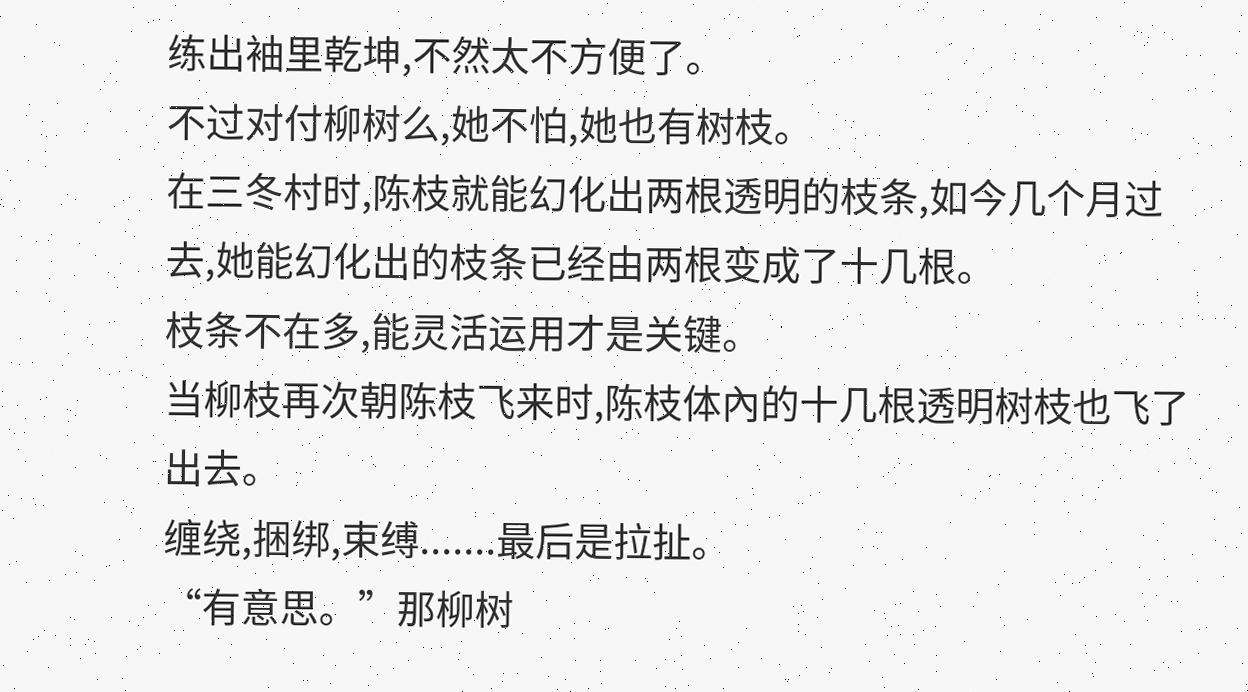练出袖里乾坤,不然太不方便了。
不过对付柳树么,她不怕,她也有树枝。
在三冬村时,陈枝就能幻化出两根透明的枝条,如今几个月过去,她能幻化出的枝条已经由两根变成了十几根。
枝条不在多,能灵活运用才是关键。
当柳枝再次朝陈枝飞来时,陈枝体內的十几根透明树枝也飞了出去。
缠绕,捆绑,束缚.......最后是拉扯。
“有意思。”那柳树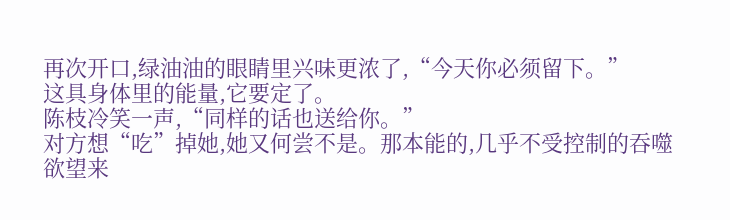再次开口,绿油油的眼睛里兴味更浓了,“今天你必须留下。”
这具身体里的能量,它要定了。
陈枝冷笑一声,“同样的话也送给你。”
对方想“吃”掉她,她又何尝不是。那本能的,几乎不受控制的吞噬欲望来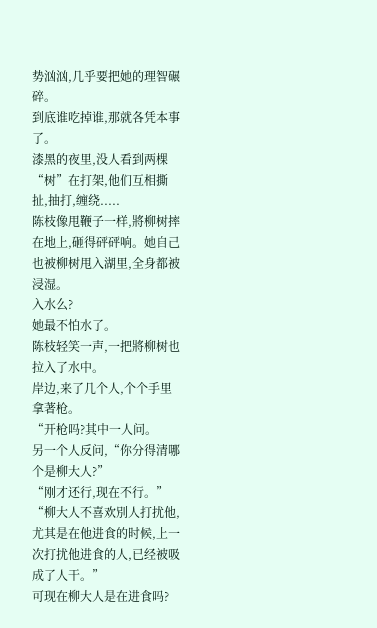势汹汹,几乎要把她的理智碾碎。
到底谁吃掉谁,那就各凭本事了。
漆黑的夜里,没人看到两棵“树”在打架,他们互相撕扯,抽打,缠绕.....
陈枝像甩鞭子一样,將柳树摔在地上,砸得砰砰响。她自己也被柳树甩入湖里,全身都被浸湿。
入水么?
她最不怕水了。
陈枝轻笑一声,一把將柳树也拉入了水中。
岸边,来了几个人,个个手里拿著枪。
“开枪吗?其中一人问。
另一个人反问,“你分得清哪个是柳大人?”
“刚才还行,现在不行。”
“柳大人不喜欢別人打扰他,尤其是在他进食的时候,上一次打扰他进食的人,已经被吸成了人干。”
可现在柳大人是在进食吗?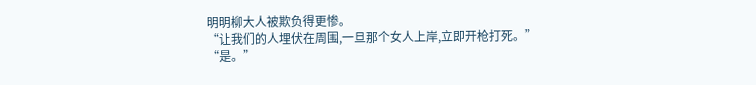明明柳大人被欺负得更惨。
“让我们的人埋伏在周围,一旦那个女人上岸,立即开枪打死。”
“是。”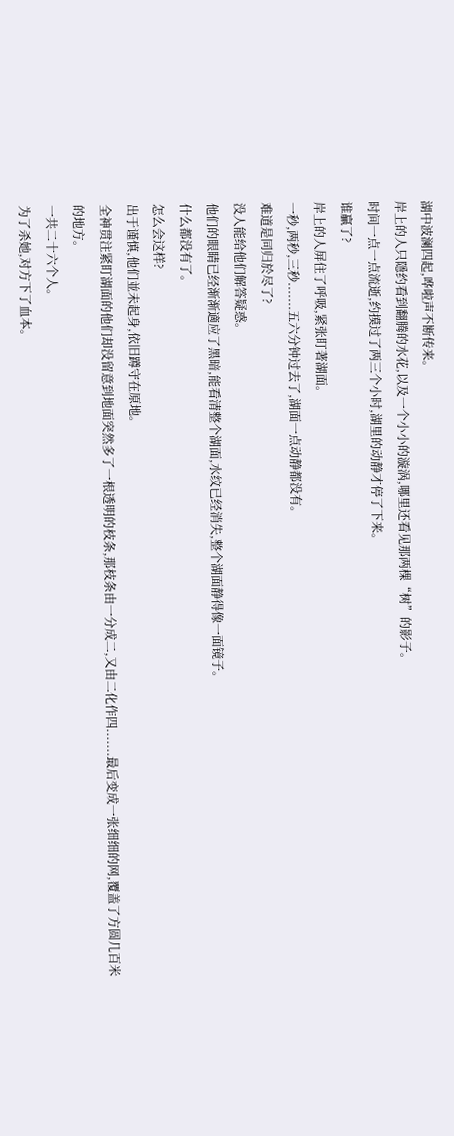湖中波澜四起,哗啦声不断传来。
岸上的人只隱约看到翻腾的水花,以及一个小小的漩涡,哪里还看见那两棵“树”的影子。
时间一点一点流逝,约摸过了两三个小时,湖里的动静才停了下来。
谁贏了?
岸上的人屏住了呼吸,紧张盯著湖面。
一秒,两秒,三秒.......五六分钟过去了,湖面一点动静都没有。
难道是同归於尽了?
没人能给他们解答疑惑。
他们的眼睛已经渐渐適应了黑暗,能看清整个湖面,水纹已经消失,整个湖面静得像一面镜子。
什么都没有了。
怎么会这样?
出于谨慎,他们並未起身,依旧蹲守在原地。
全神贯注紧盯湖面的他们却没留意到地面突然多了一根透明的枝条,那枝条由一分成二,又由二化作四.......最后变成一张细细的网,覆盖了方圆几百米的地方。
一共二十六个人。
为了杀她,对方下了血本。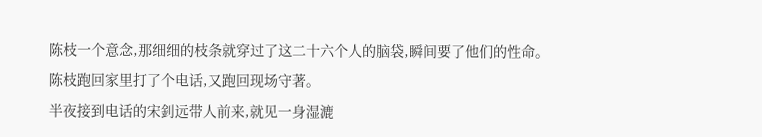陈枝一个意念,那细细的枝条就穿过了这二十六个人的脑袋,瞬间要了他们的性命。
陈枝跑回家里打了个电话,又跑回现场守著。
半夜接到电话的宋釗远带人前来,就见一身湿漉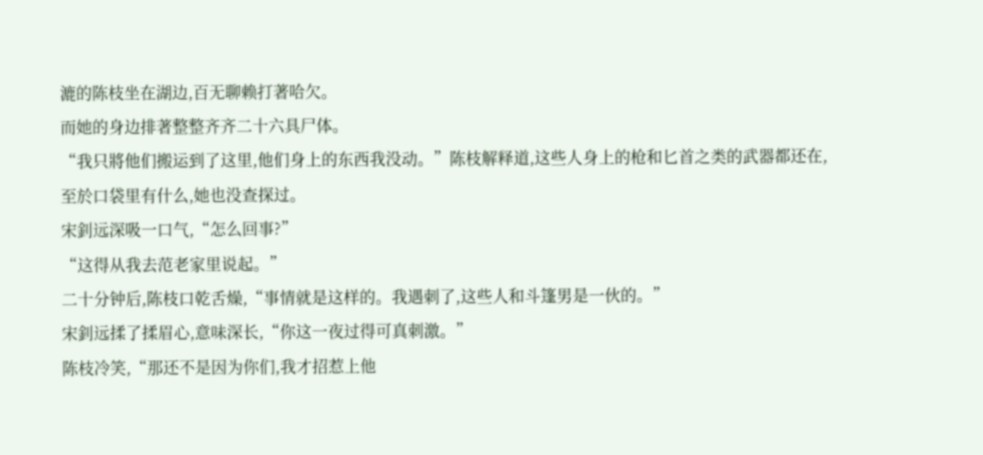漉的陈枝坐在湖边,百无聊赖打著哈欠。
而她的身边排著整整齐齐二十六具尸体。
“我只將他们搬运到了这里,他们身上的东西我没动。”陈枝解释道,这些人身上的枪和匕首之类的武器都还在,至於口袋里有什么,她也没查探过。
宋釗远深吸一口气,“怎么回事?”
“这得从我去范老家里说起。”
二十分钟后,陈枝口乾舌燥,“事情就是这样的。我遇刺了,这些人和斗篷男是一伙的。”
宋釗远揉了揉眉心,意味深长,“你这一夜过得可真刺激。”
陈枝冷笑,“那还不是因为你们,我才招惹上他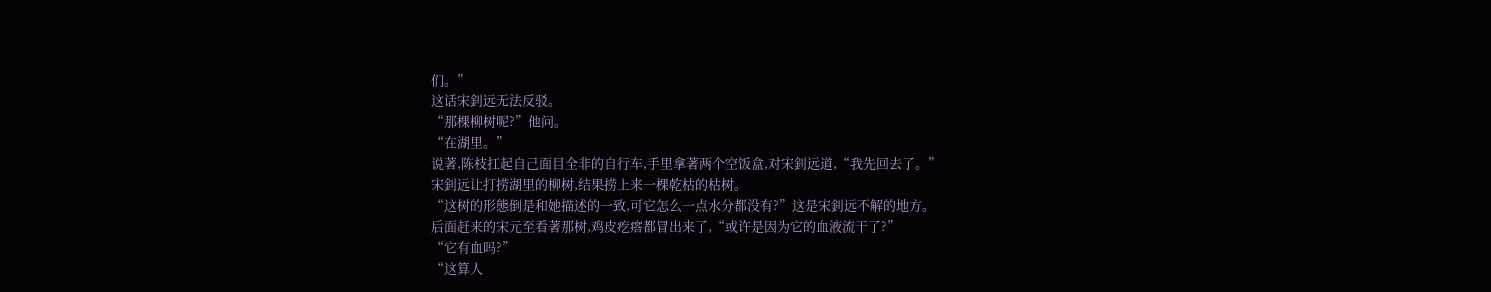们。”
这话宋釗远无法反驳。
“那棵柳树呢?”他问。
“在湖里。”
说著,陈枝扛起自己面目全非的自行车,手里拿著两个空饭盒,对宋釗远道,“我先回去了。”
宋釗远让打捞湖里的柳树,结果捞上来一棵乾枯的枯树。
“这树的形態倒是和她描述的一致,可它怎么一点水分都没有?”这是宋釗远不解的地方。
后面赶来的宋元至看著那树,鸡皮疙瘩都冒出来了,“或许是因为它的血液流干了?”
“它有血吗?”
“这算人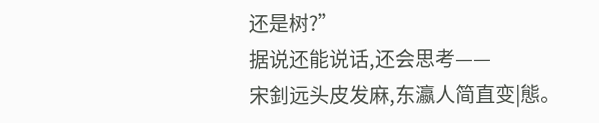还是树?”
据说还能说话,还会思考——
宋釗远头皮发麻,东瀛人简直变|態。